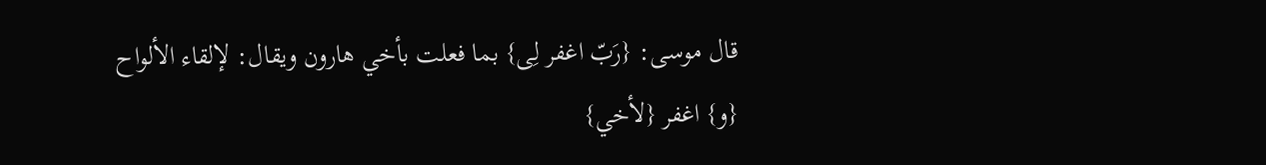قال موسى: {رَبّ اغفر لِى} بما فعلت بأخي هارون ويقال: لإلقاء الألواح {و} اغفر {لأخي}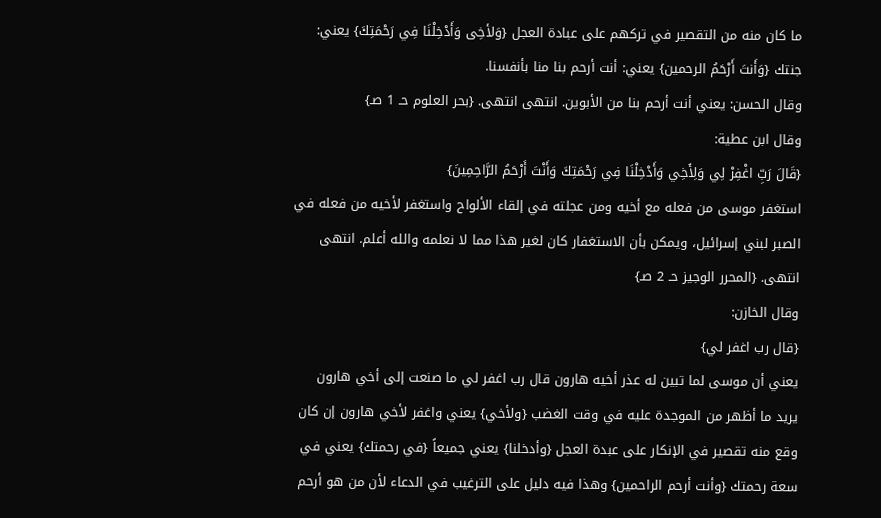ما كان منه من التقصير في تركهم على عبادة العجل {وَلأخِى وَأَدْخِلْنَا فِي رَحْمَتِكَ} يعني: جنتك {وَأَنتَ أَرْحَمُ الرحمين} يعني: أنت أرحم بنا منا بأنفسنا.
وقال الحسن: يعني أنت أرحم بنا من الأبوين. انتهى انتهى. {بحر العلوم حـ 1 صـ}
وقال ابن عطية:
{قَالَ رَبِّ اغْفِرْ لِي وَلِأَخِي وَأَدْخِلْنَا فِي رَحْمَتِكَ وَأَنْتَ أَرْحَمُ الرَّاحِمِينَ}
استغفر موسى من فعله مع أخيه ومن عجلته في إلقاء الألواح واستغفر لأخيه من فعله في الصبر لبني إسرائيل، ويمكن بأن الاستغفار كان لغير هذا مما لا نعلمه والله أعلم. انتهى انتهى. {المحرر الوجيز حـ 2 صـ}
وقال الخازن:
{قال رب اغفر لي}
يعني أن موسى لما تبين له عذر أخيه هارون قال رب اغفر لي ما صنعت إلى أخي هارون يريد ما أظهر من الموجدة عليه في وقت الغضب {ولأخي} يعني واغفر لأخي هارون إن كان وقع منه تقصير في الإنكار على عبدة العجل {وأدخلنا} يعني جميعاً {في رحمتك} يعني في سعة رحمتك {وأنت أرحم الراحمين} وهذا فيه دليل على الترغيب في الدعاء لأن من هو أرحم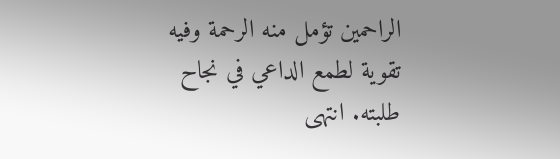الراحمين تؤمل منه الرحمة وفيه تقوية لطمع الداعي في نجاح طلبته. انتهى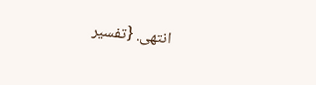انتهى. {تفسير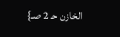الخازن حـ 2 صـ}